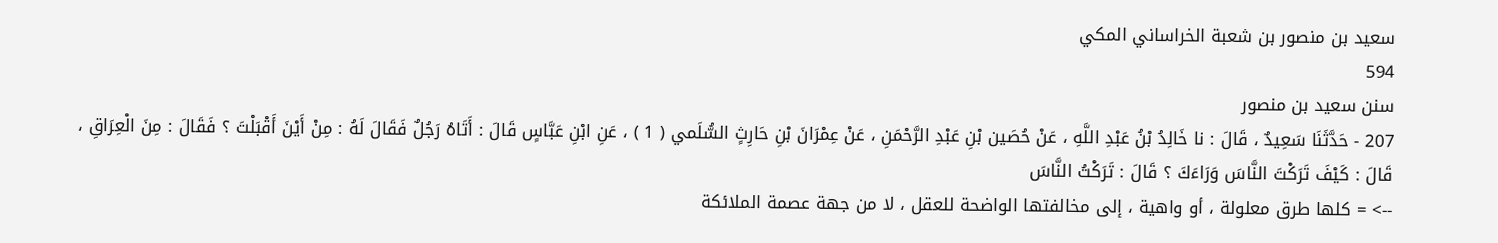سعيد بن منصور بن شعبة الخراساني المكي
594
سنن سعيد بن منصور
207 - حَدَّثَنَا سَعِيدٌ ، قَالَ : نا خَالِدُ بْنُ عَبْدِ اللَّهِ ، عَنْ حُصَين بْنِ عَبْدِ الرَّحْمَنِ ، عَنْ عِمْرَانَ بْنِ حَارِثٍ السُّلَمي ( 1 ) ، عَنِ ابْنِ عَبَّاسٍ قَالَ : أَتَاهُ رَجُلٌ فَقَالَ لَهُ : مِنْ أَيْنَ أَقْبَلْتَ ؟ فَقَالَ : مِنَ الْعِرَاقِ ، قَالَ : كَيْفَ تَرَكْتَ النَّاسَ وَرَاءَكَ ؟ قَالَ : تَرَكْتُ النَّاسَ
--> = كلها طرق معلولة ، أو واهية ، إلى مخالفتها الواضحة للعقل ، لا من جهة عصمة الملائكة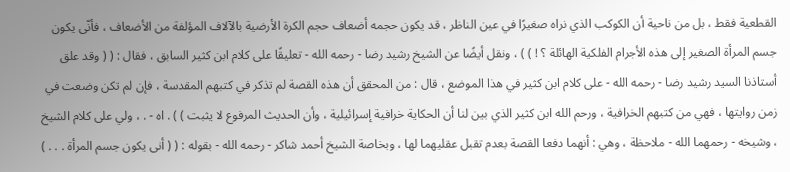القطعية فقط ، بل من ناحية أن الكوكب الذي نراه صغيرًا في عين الناظر ، قد يكون حجمه أضعاف حجم الكرة الأرضية بالآلاف المؤلفة من الأضعاف ، فأنّى يكون جسم المرأة الصغير إلى هذه الأجرام الفلكية الهائلة ؟ ! ) ) ، ونقل أيضًا عن الشيخ رشيد رضا - رحمه الله - تعليقًا على كلام ابن كثير السابق ، فقال : ( ( وقد علق أستاذنا السيد رشيد رضا - رحمه الله - على كلام ابن كثير في هذا الموضع ، قال : من المحقق أن هذه القصة لم تذكر في كتبهم المقدسة ، فإن لم تكن وضعت في زمن روايتها ، فهي من كتبهم الخرافية ، ورحم الله ابن كثير الذي بين لنا أن الحكاية خرافية إسرائيلية ، وأن الحديث المرفوع لا يثبت ) ) . اه - . ، ولي على كلام الشيخ ، وشيخه - رحمهما الله - ملاحظة ، وهي : أنهما دفعا القصة بعدم تقبل عقليهما لها ، وبخاصة الشيخ أحمد شاكر - رحمه الله - بقوله : ( ( أنى يكون جسم المرأة . . . )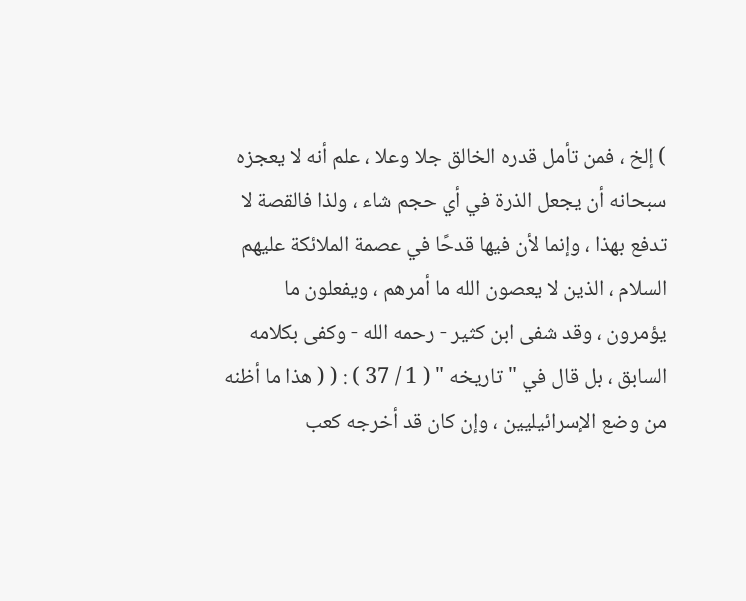) إلخ ، فمن تأمل قدره الخالق جلا وعلا ، علم أنه لا يعجزه سبحانه أن يجعل الذرة في أي حجم شاء ، ولذا فالقصة لا تدفع بهذا ، وإنما لأن فيها قدحًا في عصمة الملائكة عليهم السلام ، الذين لا يعصون الله ما أمرهم ، ويفعلون ما يؤمرون ، وقد شفى ابن كثير - رحمه الله - وكفى بكلامه السابق ، بل قال في " تاريخه " ( 1 / 37 ) : ( ( هذا ما أظنه من وضع الإسرائيليين ، وإن كان قد أخرجه كعب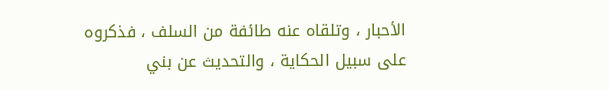الأحبار ، وتلقاه عنه طائفة من السلف ، فذكروه على سبيل الحكاية ، والتحديث عن بني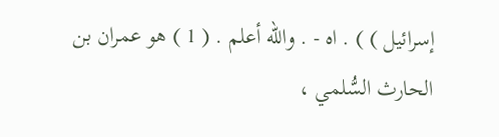إسرائيل ) ) . اه - . والله أعلم . ( 1 ) هو عمران بن الحارث السُّلمي ،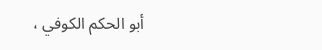أبو الحكم الكوفي ،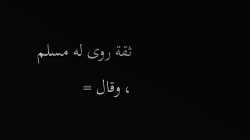ثقة روى له مسلم ، وقال =